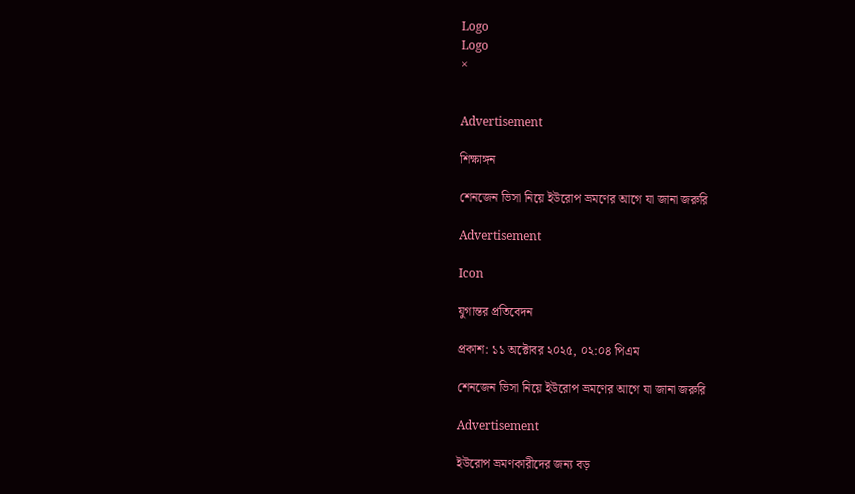Logo
Logo
×


Advertisement

শিক্ষাঙ্গন

শেনজেন ভিসা নিয়ে ইউরোপ ভ্রমণের আগে যা জানা জরুরি

Advertisement

Icon

যুগান্তর প্রতিবেদন

প্রকাশ: ১১ অক্টোবর ২০২৫, ০২:০৪ পিএম

শেনজেন ভিসা নিয়ে ইউরোপ ভ্রমণের আগে যা জানা জরুরি

Advertisement

ইউরোপ ভ্রমণকারীদের জন্য বড়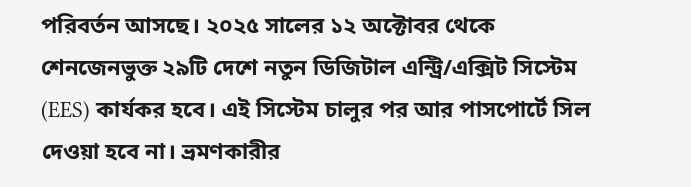পরিবর্তন আসছে। ২০২৫ সালের ১২ অক্টোবর থেকে শেনজেনভুক্ত ২৯টি দেশে নতুন ডিজিটাল এন্ট্রি/এক্সিট সিস্টেম (EES) কার্যকর হবে। এই সিস্টেম চালুর পর আর পাসপোর্টে সিল দেওয়া হবে না। ভ্রমণকারীর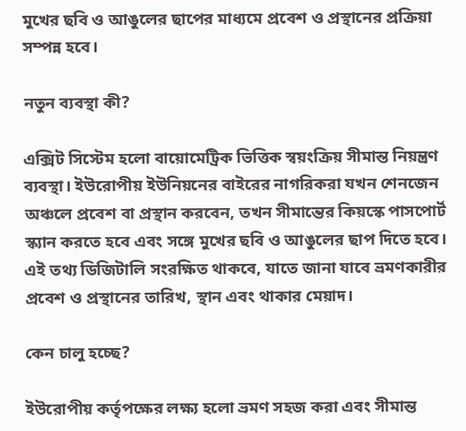মুখের ছবি ও আঙুলের ছাপের মাধ্যমে প্রবেশ ও প্রস্থানের প্রক্রিয়া সম্পন্ন হবে।

নতুন ব্যবস্থা কী?

এক্সিট সিস্টেম হলো বায়োমেট্রিক ভিত্তিক স্বয়ংক্রিয় সীমান্ত নিয়ন্ত্রণ ব্যবস্থা। ইউরোপীয় ইউনিয়নের বাইরের নাগরিকরা যখন শেনজেন অঞ্চলে প্রবেশ বা প্রস্থান করবেন, তখন সীমান্তের কিয়স্কে পাসপোর্ট স্ক্যান করতে হবে এবং সঙ্গে মুখের ছবি ও আঙুলের ছাপ দিতে হবে। এই তথ্য ডিজিটালি সংরক্ষিত থাকবে, যাতে জানা যাবে ভ্রমণকারীর প্রবেশ ও প্রস্থানের তারিখ, স্থান এবং থাকার মেয়াদ।

কেন চালু হচ্ছে?

ইউরোপীয় কর্তৃপক্ষের লক্ষ্য হলো ভ্রমণ সহজ করা এবং সীমান্ত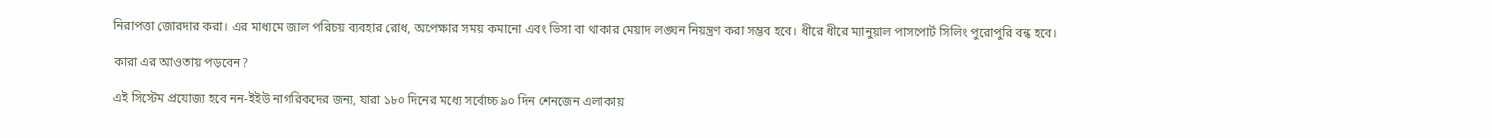নিরাপত্তা জোরদার করা। এর মাধ্যমে জাল পরিচয় ব্যবহার রোধ, অপেক্ষার সময় কমানো এবং ভিসা বা থাকার মেয়াদ লঙ্ঘন নিয়ন্ত্রণ করা সম্ভব হবে। ধীরে ধীরে ম্যানুয়াল পাসপোর্ট সিলিং পুরোপুরি বন্ধ হবে।

কারা এর আওতায় পড়বেন?

এই সিস্টেম প্রযোজ্য হবে নন-ইইউ নাগরিকদের জন্য, যারা ১৮০ দিনের মধ্যে সর্বোচ্চ ৯০ দিন শেনজেন এলাকায়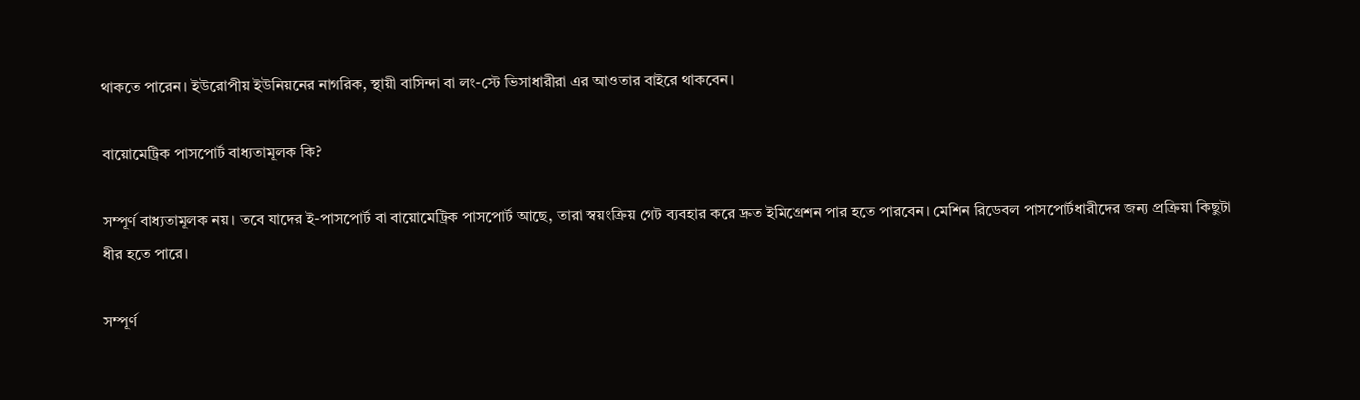থাকতে পারেন। ইউরোপীয় ইউনিয়নের নাগরিক, স্থায়ী বাসিন্দা বা লং-স্টে ভিসাধারীরা এর আওতার বাইরে থাকবেন।

বায়োমেট্রিক পাসপোর্ট বাধ্যতামূলক কি?

সম্পূর্ণ বাধ্যতামূলক নয়। তবে যাদের ই-পাসপোর্ট বা বায়োমেট্রিক পাসপোর্ট আছে, তারা স্বয়ংক্রিয় গেট ব্যবহার করে দ্রুত ইমিগ্রেশন পার হতে পারবেন। মেশিন রিডেবল পাসপোর্টধারীদের জন্য প্রক্রিয়া কিছুটা ধীর হতে পারে।

সম্পূর্ণ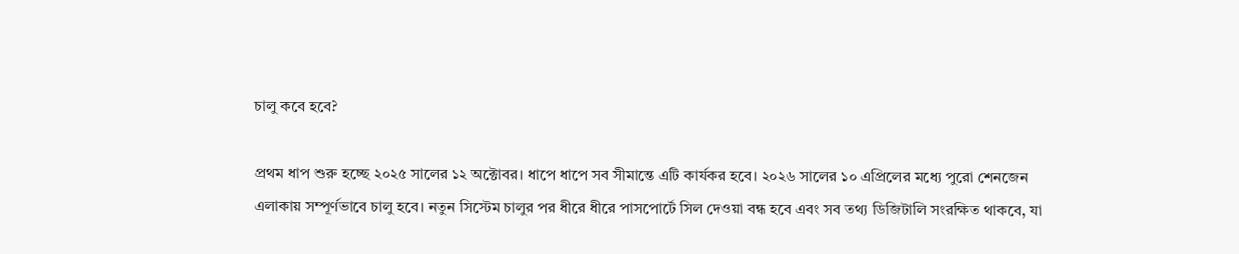চালু কবে হবে?

প্রথম ধাপ শুরু হচ্ছে ২০২৫ সালের ১২ অক্টোবর। ধাপে ধাপে সব সীমান্তে এটি কার্যকর হবে। ২০২৬ সালের ১০ এপ্রিলের মধ্যে পুরো শেনজেন এলাকায় সম্পূর্ণভাবে চালু হবে। নতুন সিস্টেম চালুর পর ধীরে ধীরে পাসপোর্টে সিল দেওয়া বন্ধ হবে এবং সব তথ্য ডিজিটালি সংরক্ষিত থাকবে, যা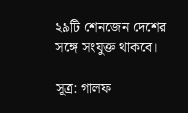২৯টি শেনজেন দেশের সঙ্গে সংযুক্ত থাকবে।

সূত্র: গালফ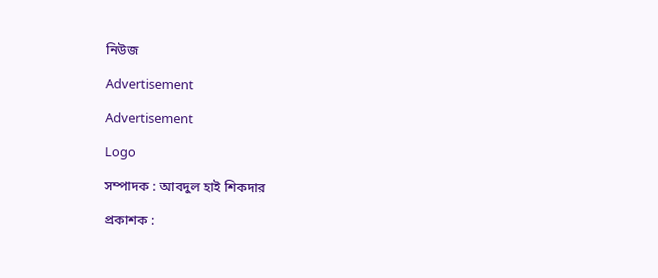নিউজ

Advertisement

Advertisement

Logo

সম্পাদক : আবদুল হাই শিকদার

প্রকাশক :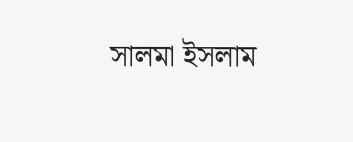সালমা ইসলাম